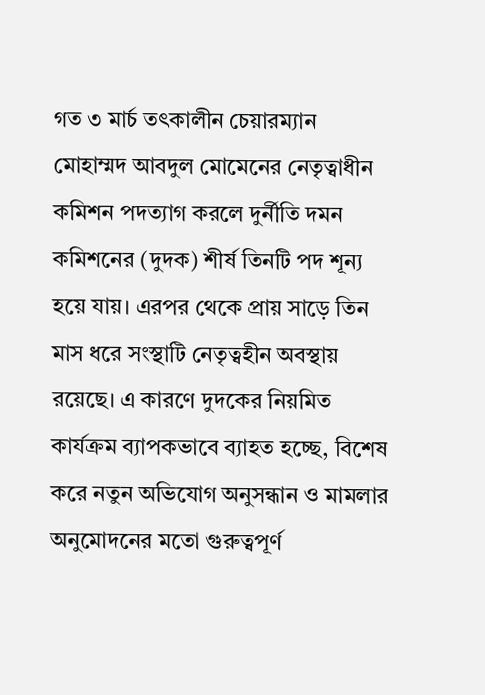গত ৩ মার্চ তৎকালীন চেয়ারম্যান মোহাম্মদ আবদুল মোমেনের নেতৃত্বাধীন কমিশন পদত্যাগ করলে দুর্নীতি দমন কমিশনের (দুদক) শীর্ষ তিনটি পদ শূন্য হয়ে যায়। এরপর থেকে প্রায় সাড়ে তিন মাস ধরে সংস্থাটি নেতৃত্বহীন অবস্থায় রয়েছে। এ কারণে দুদকের নিয়মিত কার্যক্রম ব্যাপকভাবে ব্যাহত হচ্ছে, বিশেষ করে নতুন অভিযোগ অনুসন্ধান ও মামলার অনুমোদনের মতো গুরুত্বপূর্ণ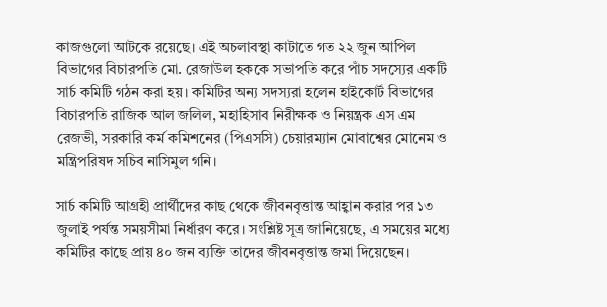কাজগুলো আটকে রয়েছে। এই অচলাবস্থা কাটাতে গত ২২ জুন আপিল বিভাগের বিচারপতি মো. রেজাউল হককে সভাপতি করে পাঁচ সদস্যের একটি সার্চ কমিটি গঠন করা হয়। কমিটির অন্য সদস্যরা হলেন হাইকোর্ট বিভাগের বিচারপতি রাজিক আল জলিল, মহাহিসাব নিরীক্ষক ও নিয়ন্ত্রক এস এম রেজভী, সরকারি কর্ম কমিশনের (পিএসসি) চেয়ারম্যান মোবাশ্বের মোনেম ও মন্ত্রিপরিষদ সচিব নাসিমুল গনি।

সার্চ কমিটি আগ্রহী প্রার্থীদের কাছ থেকে জীবনবৃত্তান্ত আহ্বান করার পর ১৩ জুলাই পর্যন্ত সময়সীমা নির্ধারণ করে। সংশ্লিষ্ট সূত্র জানিয়েছে, এ সময়ের মধ্যে কমিটির কাছে প্রায় ৪০ জন ব্যক্তি তাদের জীবনবৃত্তান্ত জমা দিয়েছেন।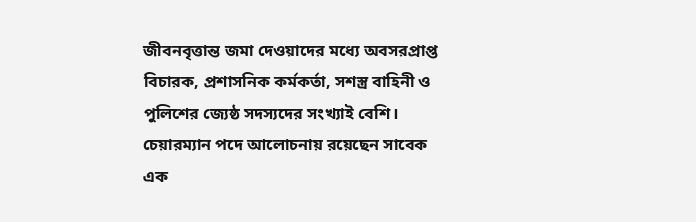জীবনবৃত্তান্ত জমা দেওয়াদের মধ্যে অবসরপ্রাপ্ত বিচারক, প্রশাসনিক কর্মকর্তা, সশস্ত্র বাহিনী ও পুলিশের জ্যেষ্ঠ সদস্যদের সংখ্যাই বেশি। চেয়ারম্যান পদে আলোচনায় রয়েছেন সাবেক এক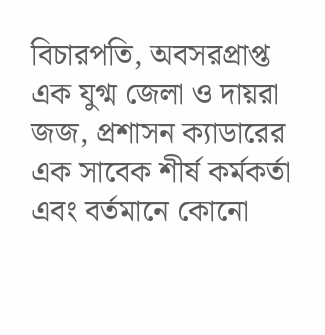বিচারপতি, অবসরপ্রাপ্ত এক যুগ্ম জেলা ও দায়রা জজ, প্রশাসন ক্যাডারের এক সাবেক শীর্ষ কর্মকর্তা এবং বর্তমানে কোনো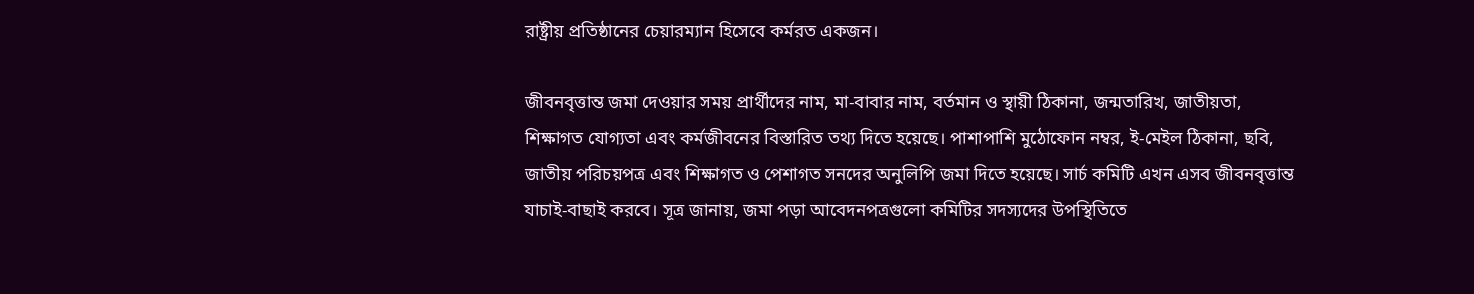রাষ্ট্রীয় প্রতিষ্ঠানের চেয়ারম্যান হিসেবে কর্মরত একজন।

জীবনবৃত্তান্ত জমা দেওয়ার সময় প্রার্থীদের নাম, মা-বাবার নাম, বর্তমান ও স্থায়ী ঠিকানা, জন্মতারিখ, জাতীয়তা, শিক্ষাগত যোগ্যতা এবং কর্মজীবনের বিস্তারিত তথ্য দিতে হয়েছে। পাশাপাশি মুঠোফোন নম্বর, ই-মেইল ঠিকানা, ছবি, জাতীয় পরিচয়পত্র এবং শিক্ষাগত ও পেশাগত সনদের অনুলিপি জমা দিতে হয়েছে। সার্চ কমিটি এখন এসব জীবনবৃত্তান্ত যাচাই-বাছাই করবে। সূত্র জানায়, জমা পড়া আবেদনপত্রগুলো কমিটির সদস্যদের উপস্থিতিতে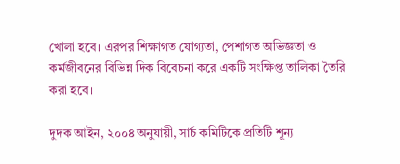খোলা হবে। এরপর শিক্ষাগত যোগ্যতা, পেশাগত অভিজ্ঞতা ও কর্মজীবনের বিভিন্ন দিক বিবেচনা করে একটি সংক্ষিপ্ত তালিকা তৈরি করা হবে।

দুদক আইন, ২০০৪ অনুযায়ী, সার্চ কমিটিকে প্রতিটি শূন্য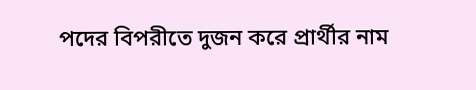পদের বিপরীতে দুজন করে প্রার্থীর নাম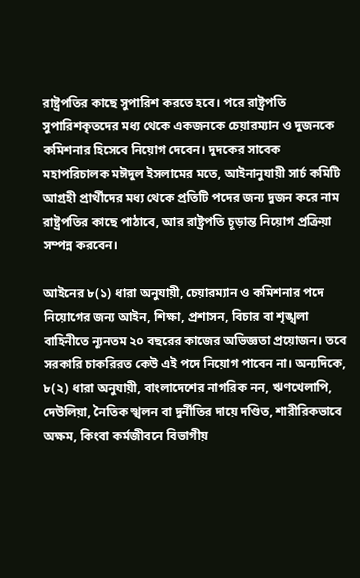রাষ্ট্রপতির কাছে সুপারিশ করতে হবে। পরে রাষ্ট্রপতি সুপারিশকৃতদের মধ্য থেকে একজনকে চেয়ারম্যান ও দুজনকে কমিশনার হিসেবে নিয়োগ দেবেন। দুদকের সাবেক মহাপরিচালক মঈদুল ইসলামের মতে, আইনানুযায়ী সার্চ কমিটি আগ্রহী প্রার্থীদের মধ্য থেকে প্রতিটি পদের জন্য দুজন করে নাম রাষ্ট্রপতির কাছে পাঠাবে, আর রাষ্ট্রপতি চূড়ান্ত নিয়োগ প্রক্রিয়া সম্পন্ন করবেন।

আইনের ৮(১) ধারা অনুযায়ী, চেয়ারম্যান ও কমিশনার পদে নিয়োগের জন্য আইন, শিক্ষা, প্রশাসন, বিচার বা শৃঙ্খলা বাহিনীতে ন্যূনতম ২০ বছরের কাজের অভিজ্ঞতা প্রয়োজন। তবে সরকারি চাকরিরত কেউ এই পদে নিয়োগ পাবেন না। অন্যদিকে, ৮(২) ধারা অনুযায়ী, বাংলাদেশের নাগরিক নন, ঋণখেলাপি, দেউলিয়া, নৈতিক স্খলন বা দুর্নীতির দায়ে দণ্ডিত, শারীরিকভাবে অক্ষম, কিংবা কর্মজীবনে বিভাগীয়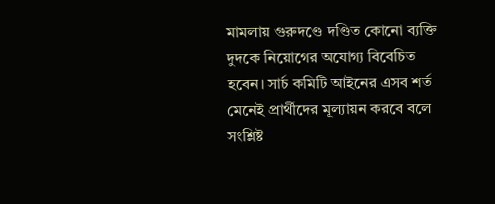মামলায় গুরুদণ্ডে দণ্ডিত কোনো ব্যক্তি দুদকে নিয়োগের অযোগ্য বিবেচিত হবেন। সার্চ কমিটি আইনের এসব শর্ত মেনেই প্রার্থীদের মূল্যায়ন করবে বলে সংশ্লিষ্ট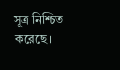সূত্র নিশ্চিত করেছে।